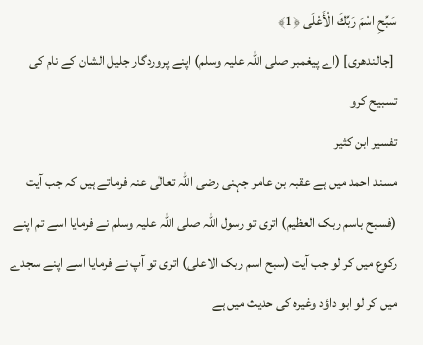سَبِّحِ اسْمَ رَبِّكَ الْأَعْلَى ﴿1﴾
 [جالندھری] (اے پیغمبر صلی اللہ علیہ وسلم) اپنے پروردگار جلیل الشان کے نام کی تسبیح کرو
تفسیر ابن كثیر
مسند احمد میں ہے عقبہ بن عامر جہنی رضی اللہ تعالٰی عنہ فرماتے ہیں کہ جب آیت (فسبح باسم ربک العظیم) اتری تو رسول اللہ صلی اللہ علیہ وسلم نے فرمایا اسے تم اپنے رکوع میں کر لو جب آیت (سبح اسم ربک الاعلی) اتری تو آپ نے فرمایا اسے اپنے سجدے میں کر لو ابو داؤد وغیرہ کی حدیث میں ہے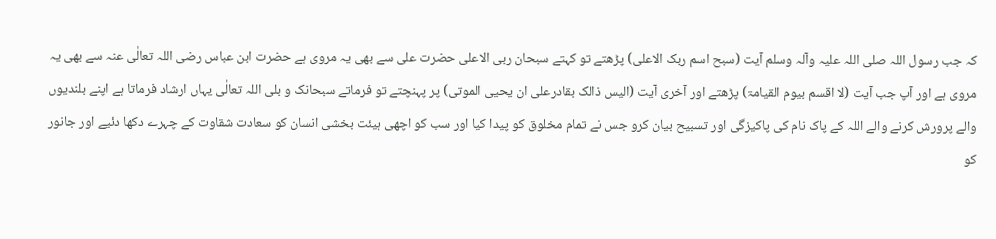کہ جب رسول اللہ صلی اللہ علیہ وآلہ وسلم آیت (سبح اسم ربک الاعلی) پڑھتے تو کہتے سبحان ربی الاعلی حضرت علی سے بھی یہ مروی ہے حضرت ابن عباس رضی اللہ تعالٰی عنہ سے بھی یہ مروی ہے اور آپ جب آیت (لا اقسم بیوم القیامۃ) پڑھتے اور آخری آیت (الیس ذالک بقادرعلی ان یحیی الموتی) پر پہنچتے تو فرماتے سبحانک و بلی اللہ تعالٰی یہاں ارشاد فرماتا ہے اپنے بلندیوں والے پرورش کرنے والے اللہ کے پاک نام کی پاکیزگی اور تسبیح بیان کرو جس نے تمام مخلوق کو پیدا کیا اور سب کو اچھی ہیئت بخشی انسان کو سعادت شقاوت کے چہرے دکھا دئیے اور جانور کو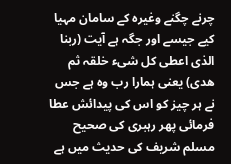چرنے چگنے وغیرہ کے سامان مہیا کیے جیسے اور جگہ ہے آیت (ربنا الذی اعطی کل شیء خلقہ ثم ھدی) یعنی ہمارا رب وہ ہے جس نے ہر چیز کو اس کی پیدائش عطا فرمائی پھر رہبری کی صحیح مسلم شریف کی حدیث میں ہے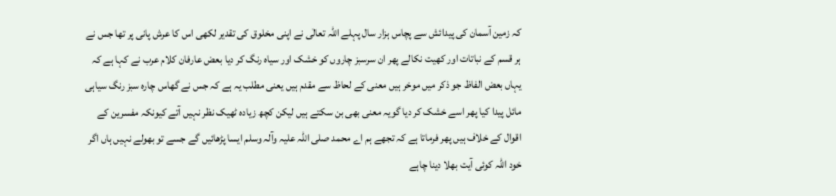کہ زمین آسمان کی پیدائش سے پچاس ہزار سال پہلے اللہ تعالٰی نے اپنی مخلوق کی تقدیر لکھی اس کا عرش پانی پر تھا جس نے ہر قسم کے نباتات اور کھیت نکالے پھر ان سرسبز چاروں کو خشک اور سیاہ رنگ کر دیا بعض عارفان کلام عرب نے کہا ہے کہ یہاں بعض الفاظ جو ذکر میں موخر ہیں معنی کے لحاظ سے مقدم ہیں یعنی مطلب یہ ہے کہ جس نے گھاس چارہ سبز رنگ سیاہی مائل پیدا کیا پھر اسے خشک کر دیا گویہ معنی بھی بن سکتے ہیں لیکن کچھ زیادہ ٹھیک نظر نہیں آتے کیونکہ مفسرین کے اقوال کے خلاف ہیں پھر فرماتا ہے کہ تجھے ہم اے محمد صلی اللہ علیہ وآلہ وسلم ایسا پڑھائیں گے جسے تو بھولے نہیں ہاں اگر خود اللہ کوئی آیت بھلا دینا چاہے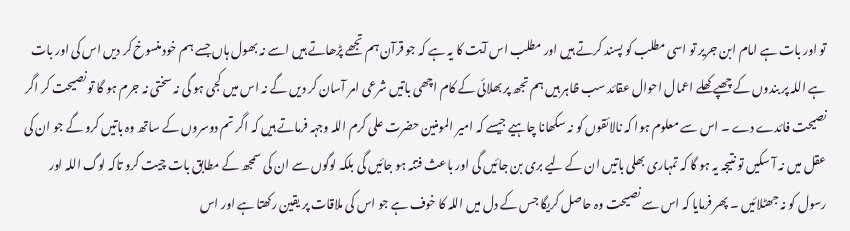تو اور بات ہے امام ابن جریر تو اسی مطلب کو پسند کرتے ہیں اور مطلب اس آیت کا یہ ہے کہ جو قرآن ہم تجھے پڑھاتے ہیں اسے نہ بھول ہاں جسے ہم خود منسوخ کر دیں اس کی اور بات ہے اللہ پر بندوں کے چھپے کھلے اعمال احوال عقائد سب ظاہر ہیں ہم تجھ پر بھلائی کے کام اچھی باتیں شرعی امر آسان کر دیں گے نہ اس میں کجی ہو گی نہ سختی نہ جرم ہو گا تو نصیحت کر اگر نصیحت فائدے دے ۔ اس سے معلوم ہوا کہ نالائقوں کو نہ سکھانا چاہیے جیسے کہ امیر المومنین حضرت علی کرم اللہ وجہہ فرماتے ہیں کہ اگر تم دوسروں کے ساتھ وہ باتیں کرو گے جو ان کی عقل میں نہ آ سکیں تو نتیجہ یہ ہو گا کہ تمہاری بھلی باتیں ان کے لیے بری بن جائیں گی اور باعث فتنہ ہو جائیں گی بلکہ لوگوں سے ان کی سمجھ کے مطابق بات چیت کرو تاکہ لوگ اللہ اور رسول کو نہ جھٹلائیں ۔ پھر فرمایا کہ اس سے نصیحت وہ حاصل کریگا جس کے دل میں اللہ کا خوف ہے جو اس کی ملاقات پر یقین رکھتا ہے اور اس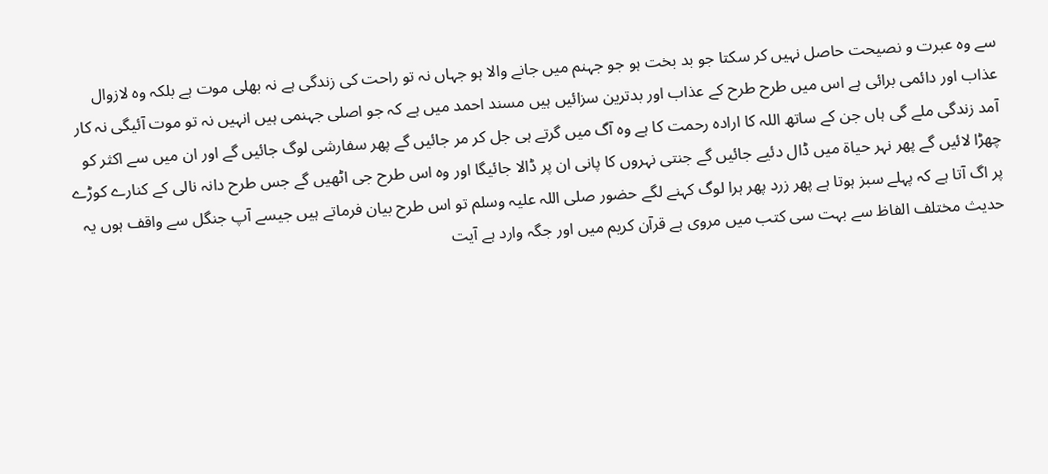سے وہ عبرت و نصیحت حاصل نہیں کر سکتا جو بد بخت ہو جو جہنم میں جانے والا ہو جہاں نہ تو راحت کی زندگی ہے نہ بھلی موت ہے بلکہ وہ لازوال عذاب اور دائمی برائی ہے اس میں طرح طرح کے عذاب اور بدترین سزائیں ہیں مسند احمد میں ہے کہ جو اصلی جہنمی ہیں انہیں نہ تو موت آئیگی نہ کار آمد زندگی ملے گی ہاں جن کے ساتھ اللہ کا ارادہ رحمت کا ہے وہ آگ میں گرتے ہی جل کر مر جائیں گے پھر سفارشی لوگ جائیں گے اور ان میں سے اکثر کو چھڑا لائیں گے پھر نہر حیاۃ میں ڈال دئیے جائیں گے جنتی نہروں کا پانی ان پر ڈالا جائیگا اور وہ اس طرح جی اٹھیں گے جس طرح دانہ نالی کے کنارے کوڑے پر اگ آتا ہے کہ پہلے سبز ہوتا ہے پھر زرد پھر ہرا لوگ کہنے لگے حضور صلی اللہ علیہ وسلم تو اس طرح بیان فرماتے ہیں جیسے آپ جنگل سے واقف ہوں یہ حدیث مختلف الفاظ سے بہت سی کتب میں مروی ہے قرآن کریم میں اور جگہ وارد ہے آیت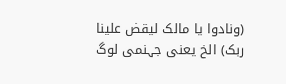(ونادوا یا مالک لیقض علینا ربک) الخ یعنی جہنمی لوگ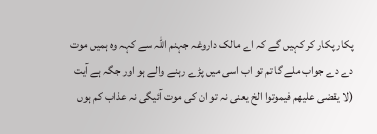پکار پکار کر کہیں گے کہ اے مالک داروغہ جہنم اللہ سے کہہ وہ ہمیں موت دے دے جواب ملے گا تم تو اب اسی میں پڑے رہنے والے ہو اور جگہ ہے آیت (لا یقضی علیھم فیموتوا الخ یعنی نہ تو ان کی موت آئیگی نہ عذاب کم ہوں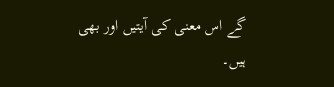گے اس معنی کی آیتیں اور بھی ہیں۔